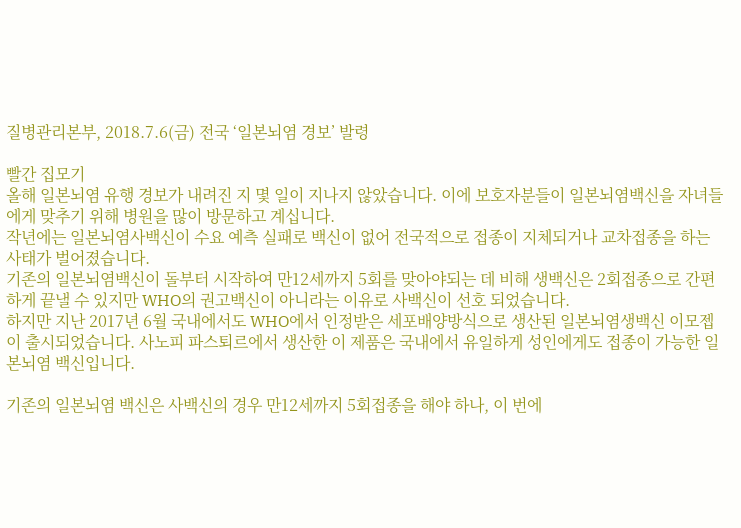질병관리본부, 2018.7.6(금) 전국 ‘일본뇌염 경보’ 발령

빨간 집모기
올해 일본뇌염 유행 경보가 내려진 지 몇 일이 지나지 않았습니다. 이에 보호자분들이 일본뇌염백신을 자녀들에게 맞추기 위해 병원을 많이 방문하고 계십니다.
작년에는 일본뇌염사백신이 수요 예측 실패로 백신이 없어 전국적으로 접종이 지체되거나 교차접종을 하는 사태가 벌어졌습니다.
기존의 일본뇌염백신이 돌부터 시작하여 만12세까지 5회를 맞아야되는 데 비해 생백신은 2회접종으로 간편하게 끝낼 수 있지만 WHO의 권고백신이 아니라는 이유로 사백신이 선호 되었습니다.
하지만 지난 2017년 6월 국내에서도 WHO에서 인정받은 세포배양방식으로 생산된 일본뇌염생백신 이모젭이 출시되었습니다. 사노피 파스퇴르에서 생산한 이 제품은 국내에서 유일하게 성인에게도 접종이 가능한 일본뇌염 백신입니다.

기존의 일본뇌염 백신은 사백신의 경우 만12세까지 5회접종을 해야 하나, 이 번에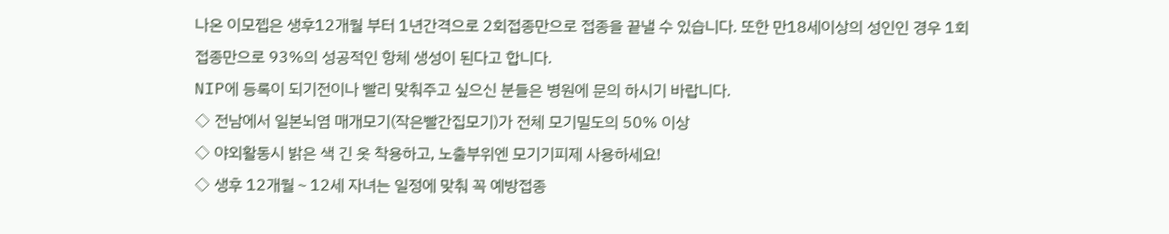나온 이모젭은 생후12개월 부터 1년간격으로 2회접종만으로 접종을 끝낼 수 있습니다. 또한 만18세이상의 성인인 경우 1회 접종만으로 93%의 성공적인 항체 생성이 된다고 합니다.
NIP에 등록이 되기전이나 빨리 맞춰주고 싶으신 분들은 병원에 문의 하시기 바랍니다.
◇ 전남에서 일본뇌염 매개모기(작은빨간집모기)가 전체 모기밀도의 50% 이상
◇ 야외활동시 밝은 색 긴 옷 착용하고, 노출부위엔 모기기피제 사용하세요!
◇ 생후 12개월∼12세 자녀는 일정에 맞춰 꼭 예방접종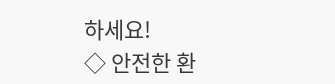하세요!
◇ 안전한 환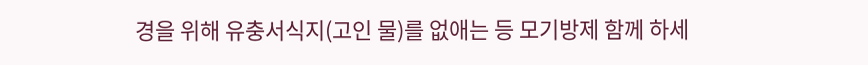경을 위해 유충서식지(고인 물)를 없애는 등 모기방제 함께 하세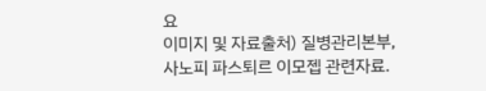요
이미지 및 자료출처) 질병관리본부, 사노피 파스퇴르 이모젭 관련자료.